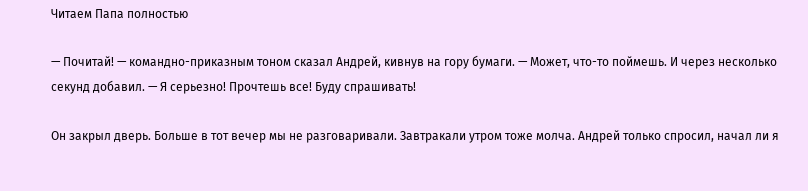Читаем Папа полностью

— Почитай! — командно-приказным тоном сказал Андрей, кивнув на гору бумаги. — Может, что-то поймешь. И через несколько секунд добавил. — Я серьезно! Прочтешь все! Буду спрашивать!

Он закрыл дверь. Больше в тот вечер мы не разговаривали. Завтракали утром тоже молча. Андрей только спросил, начал ли я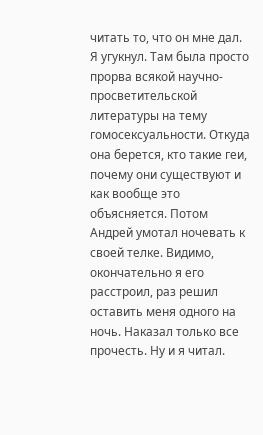читать то, что он мне дал. Я угукнул. Там была просто прорва всякой научно-просветительской литературы на тему гомосексуальности. Откуда она берется, кто такие геи, почему они существуют и как вообще это объясняется. Потом Андрей умотал ночевать к своей телке. Видимо, окончательно я его расстроил, раз решил оставить меня одного на ночь. Наказал только все прочесть. Ну и я читал.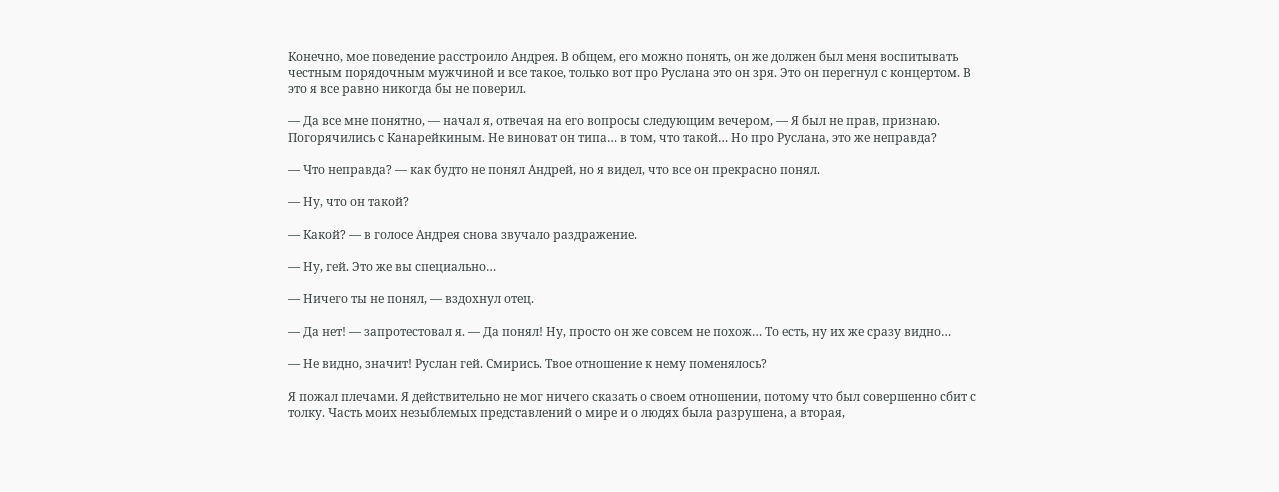Конечно, мое поведение расстроило Андрея. В общем, его можно понять, он же должен был меня воспитывать честным порядочным мужчиной и все такое, только вот про Руслана это он зря. Это он перегнул с концертом. В это я все равно никогда бы не поверил.

— Да все мне понятно, — начал я, отвечая на его вопросы следующим вечером, — Я был не прав, признаю. Погорячились с Канарейкиным. Не виноват он типа… в том, что такой… Но про Руслана, это же неправда?

— Что неправда? — как будто не понял Андрей, но я видел, что все он прекрасно понял.

— Ну, что он такой?

— Какой? — в голосе Андрея снова звучало раздражение.

— Ну, гей. Это же вы специально…

— Ничего ты не понял, — вздохнул отец.

— Да нет! — запротестовал я. — Да понял! Ну, просто он же совсем не похож… То есть, ну их же сразу видно…

— Не видно, значит! Руслан гей. Смирись. Твое отношение к нему поменялось?

Я пожал плечами. Я действительно не мог ничего сказать о своем отношении, потому что был совершенно сбит с толку. Часть моих незыблемых представлений о мире и о людях была разрушена, а вторая,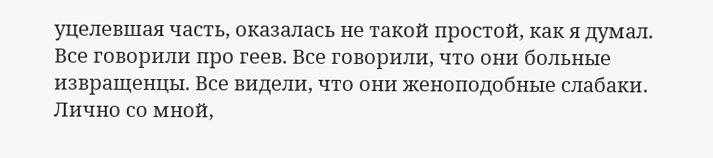уцелевшая часть, оказалась не такой простой, как я думал. Все говорили про геев. Все говорили, что они больные извращенцы. Все видели, что они женоподобные слабаки. Лично со мной,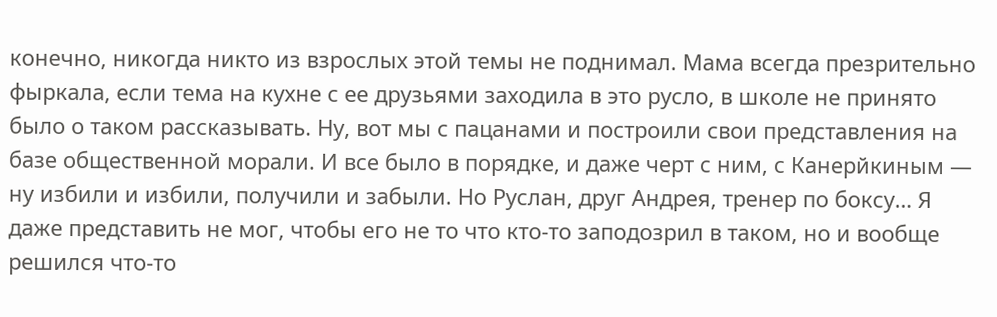конечно, никогда никто из взрослых этой темы не поднимал. Мама всегда презрительно фыркала, если тема на кухне с ее друзьями заходила в это русло, в школе не принято было о таком рассказывать. Ну, вот мы с пацанами и построили свои представления на базе общественной морали. И все было в порядке, и даже черт с ним, с Канерйкиным — ну избили и избили, получили и забыли. Но Руслан, друг Андрея, тренер по боксу… Я даже представить не мог, чтобы его не то что кто-то заподозрил в таком, но и вообще решился что-то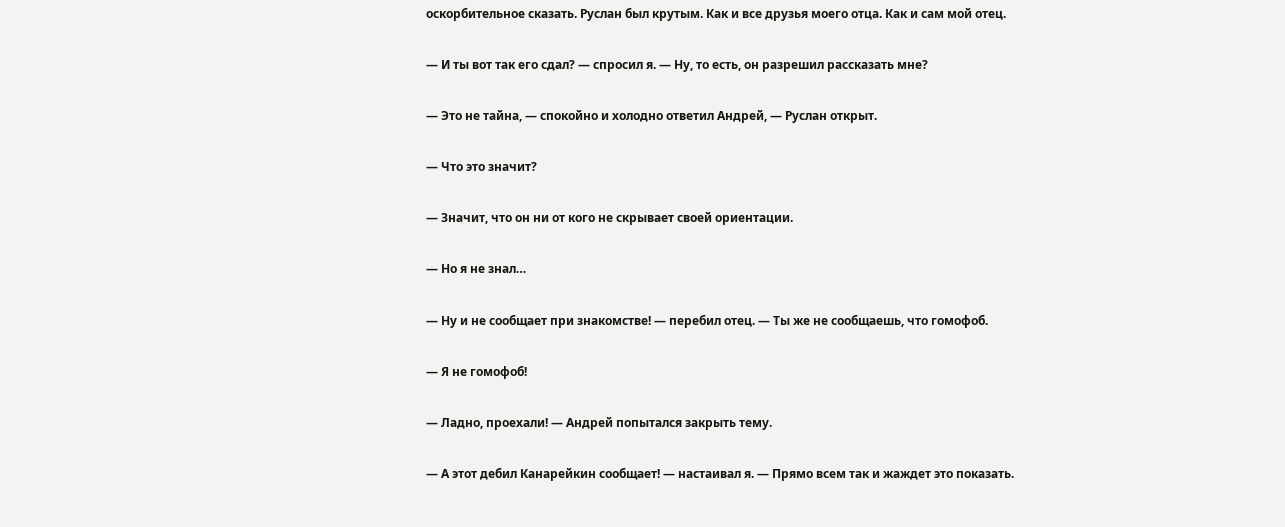оскорбительное сказать. Руслан был крутым. Как и все друзья моего отца. Как и сам мой отец.

— И ты вот так его сдал? — спросил я. — Ну, то есть, он разрешил рассказать мне?

— Это не тайна, — спокойно и холодно ответил Андрей, — Руслан открыт.

— Что это значит?

— Значит, что он ни от кого не скрывает своей ориентации.

— Но я не знал…

— Ну и не сообщает при знакомстве! — перебил отец. — Ты же не сообщаешь, что гомофоб.

— Я не гомофоб!

— Ладно, проехали! — Андрей попытался закрыть тему.

— А этот дебил Канарейкин сообщает! — настаивал я. — Прямо всем так и жаждет это показать.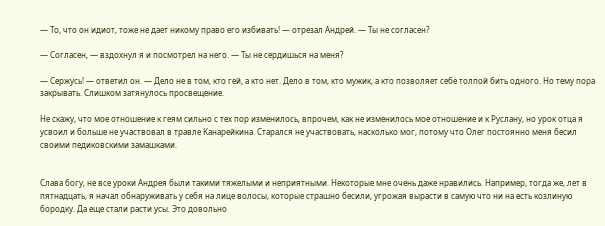— То, что он идиот, тоже не дает никому право его избивать! — отрезал Андрей. — Ты не согласен?

— Согласен, — вздохнул я и посмотрел на него. — Ты не сердишься на меня?

— Сержусь! — ответил он. — Дело не в том, кто гей, а кто нет. Дело в том, кто мужик, а кто позволяет себе толпой бить одного. Но тему пора закрывать. Слишком затянулось просвещение.

Не скажу, что мое отношение к геям сильно с тех пор изменилось, впрочем, как не изменилось мое отношение и к Руслану, но урок отца я усвоил и больше не участвовал в травле Канарейкина. Старался не участвовать, насколько мог, потому что Олег постоянно меня бесил своими педиковскими замашками.


Слава богу, не все уроки Андрея были такими тяжелыми и неприятными. Некоторые мне очень даже нравились. Например, тогда же, лет в пятнадцать, я начал обнаруживать у себя на лице волосы, которые страшно бесили, угрожая вырасти в самую что ни на есть козлиную бородку. Да еще стали расти усы. Это довольно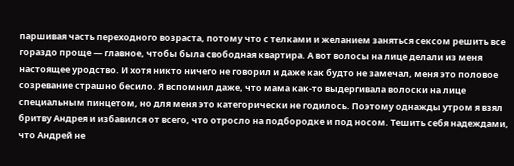паршивая часть переходного возраста, потому что с телками и желанием заняться сексом решить все гораздо проще — главное, чтобы была свободная квартира. А вот волосы на лице делали из меня настоящее уродство. И хотя никто ничего не говорил и даже как будто не замечал, меня это половое созревание страшно бесило. Я вспомнил даже, что мама как-то выдергивала волоски на лице специальным пинцетом, но для меня это категорически не годилось. Поэтому однажды утром я взял бритву Андрея и избавился от всего, что отросло на подбородке и под носом. Тешить себя надеждами, что Андрей не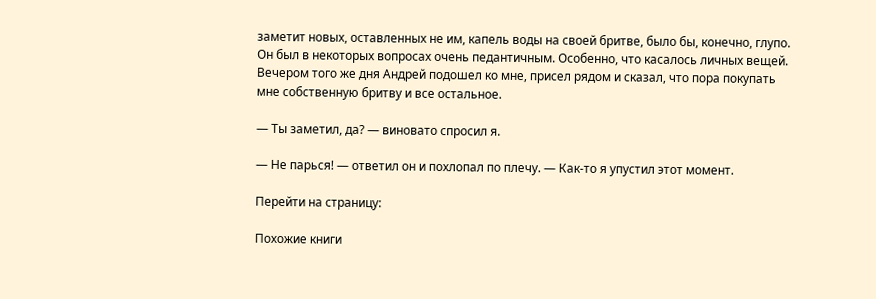заметит новых, оставленных не им, капель воды на своей бритве, было бы, конечно, глупо. Он был в некоторых вопросах очень педантичным. Особенно, что касалось личных вещей. Вечером того же дня Андрей подошел ко мне, присел рядом и сказал, что пора покупать мне собственную бритву и все остальное.

— Ты заметил, да? — виновато спросил я.

— Не парься! — ответил он и похлопал по плечу. — Как-то я упустил этот момент.

Перейти на страницу:

Похожие книги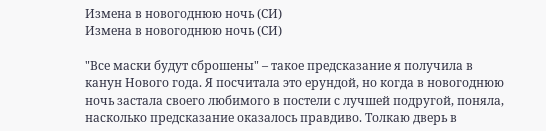Измена в новогоднюю ночь (СИ)
Измена в новогоднюю ночь (СИ)

"Все маски будут сброшены" – такое предсказание я получила в канун Нового года. Я посчитала это ерундой, но когда в новогоднюю ночь застала своего любимого в постели с лучшей подругой, поняла, насколько предсказание оказалось правдиво. Толкаю дверь в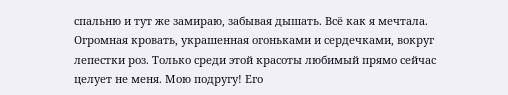спальню и тут же замираю, забывая дышать. Всё как я мечтала. Огромная кровать, украшенная огоньками и сердечками, вокруг лепестки роз. Только среди этой красоты любимый прямо сейчас целует не меня. Мою подругу! Его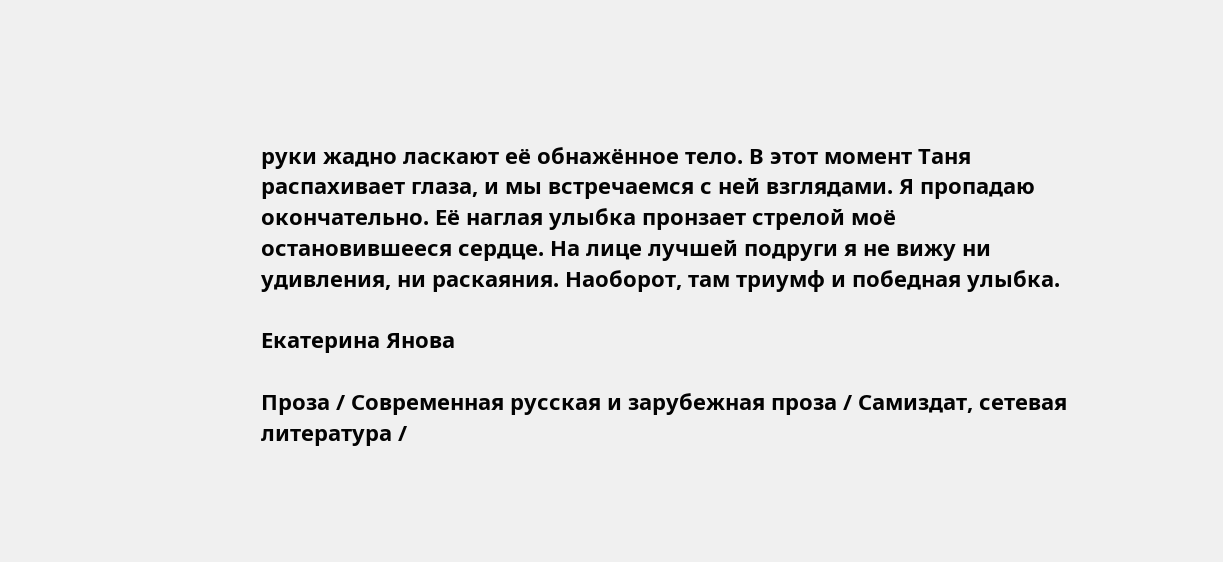руки жадно ласкают её обнажённое тело. В этот момент Таня распахивает глаза, и мы встречаемся с ней взглядами. Я пропадаю окончательно. Её наглая улыбка пронзает стрелой моё остановившееся сердце. На лице лучшей подруги я не вижу ни удивления, ни раскаяния. Наоборот, там триумф и победная улыбка.

Екатерина Янова

Проза / Современная русская и зарубежная проза / Самиздат, сетевая литература /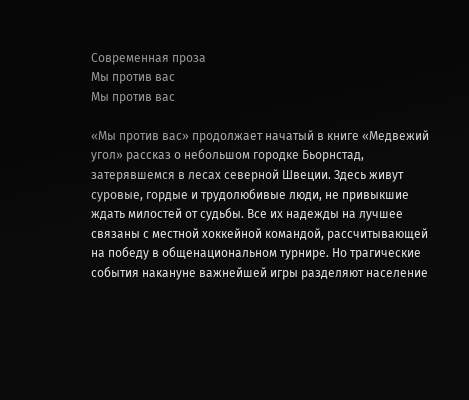Современная проза
Мы против вас
Мы против вас

«Мы против вас» продолжает начатый в книге «Медвежий угол» рассказ о небольшом городке Бьорнстад, затерявшемся в лесах северной Швеции. Здесь живут суровые, гордые и трудолюбивые люди, не привыкшие ждать милостей от судьбы. Все их надежды на лучшее связаны с местной хоккейной командой, рассчитывающей на победу в общенациональном турнире. Но трагические события накануне важнейшей игры разделяют население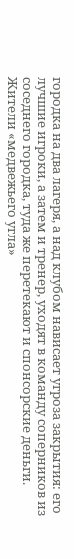городка на два лагеря, а над клубом нависает угроза закрытия: его лучшие игроки, а затем и тренер, уходят в команду соперников из соседнего городка, туда же перетекают и спонсорские деньги. Жители «медвежьего угла»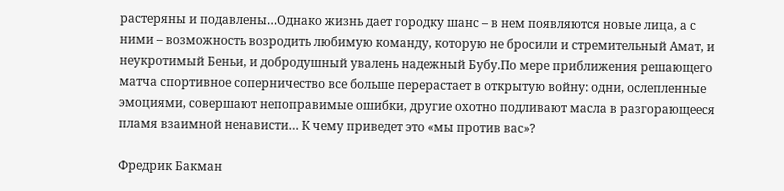растеряны и подавлены…Однако жизнь дает городку шанс – в нем появляются новые лица, а с ними – возможность возродить любимую команду, которую не бросили и стремительный Амат, и неукротимый Беньи, и добродушный увалень надежный Бубу.По мере приближения решающего матча спортивное соперничество все больше перерастает в открытую войну: одни, ослепленные эмоциями, совершают непоправимые ошибки, другие охотно подливают масла в разгорающееся пламя взаимной ненависти… К чему приведет это «мы против вас»?

Фредрик Бакман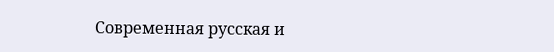Современная русская и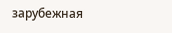зарубежная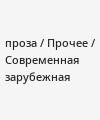проза / Прочее / Современная зарубежная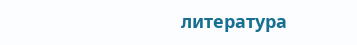литература